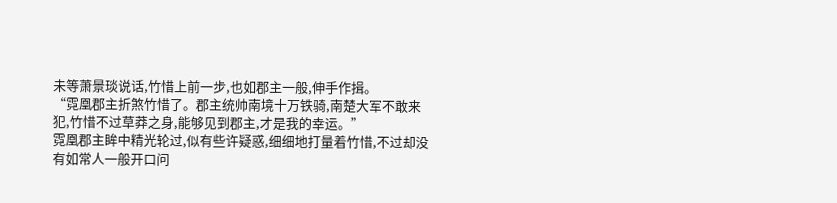未等萧景琰说话,竹惜上前一步,也如郡主一般,伸手作揖。
“霓凰郡主折煞竹惜了。郡主统帅南境十万铁骑,南楚大军不敢来犯,竹惜不过草莽之身,能够见到郡主,才是我的幸运。”
霓凰郡主眸中精光轮过,似有些许疑惑,细细地打量着竹惜,不过却没有如常人一般开口问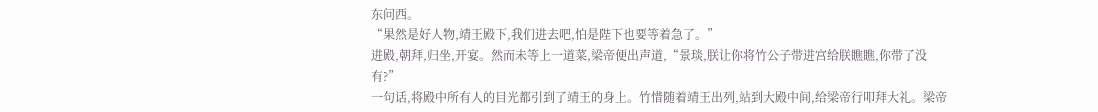东问西。
“果然是好人物,靖王殿下,我们进去吧,怕是陛下也要等着急了。”
进殿,朝拜,归坐,开宴。然而未等上一道菜,梁帝便出声道,“景琰,朕让你将竹公子带进宫给朕瞧瞧,你带了没有?”
一句话,将殿中所有人的目光都引到了靖王的身上。竹惜随着靖王出列,站到大殿中间,给梁帝行叩拜大礼。梁帝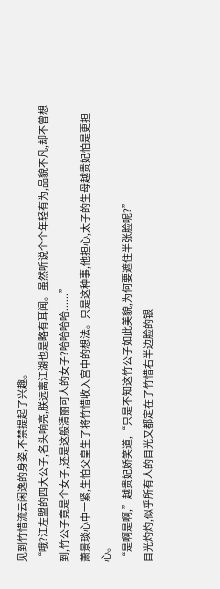见到竹惜流云闲逸的身姿,不禁提起了兴趣。
“哦?江左盟的四大公子,名头响亮,朕远离江湖也是略有耳闻。虽然听说个个年轻有为,品貌不凡,却不曾想到,竹公子竟是个女子,还是这般清丽可人的女子?哈哈哈哈......”
萧景琰心中一紧,生怕父皇生了将竹惜收入宫中的想法。只是这种事,他担心,太子的生母越贵妃怕是更担心。
“是啊是啊,”越贵妃娇笑道,“只是不知这竹公子如此美貌,为何要遮住半张脸呢?”
目光灼灼,似乎所有人的目光又都定在了竹惜右半边脸的银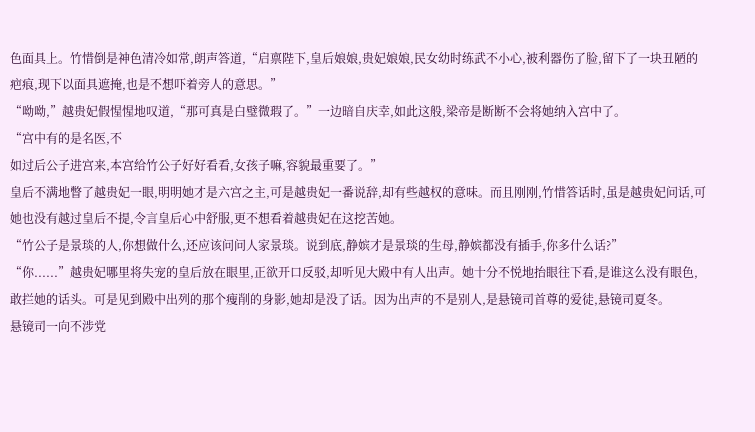色面具上。竹惜倒是神色清冷如常,朗声答道,“启禀陛下,皇后娘娘,贵妃娘娘,民女幼时练武不小心,被利器伤了脸,留下了一块丑陋的疤痕,现下以面具遮掩,也是不想吓着旁人的意思。”
“呦呦,”越贵妃假惺惺地叹道,“那可真是白璧微瑕了。”一边暗自庆幸,如此这般,梁帝是断断不会将她纳入宫中了。
“宫中有的是名医,不
如过后公子进宫来,本宫给竹公子好好看看,女孩子嘛,容貌最重要了。”
皇后不满地瞥了越贵妃一眼,明明她才是六宫之主,可是越贵妃一番说辞,却有些越权的意味。而且刚刚,竹惜答话时,虽是越贵妃问话,可她也没有越过皇后不提,令言皇后心中舒服,更不想看着越贵妃在这挖苦她。
“竹公子是景琰的人,你想做什么,还应该问问人家景琰。说到底,静嫔才是景琰的生母,静嫔都没有插手,你多什么话?”
“你......”越贵妃哪里将失宠的皇后放在眼里,正欲开口反驳,却听见大殿中有人出声。她十分不悦地抬眼往下看,是谁这么没有眼色,敢拦她的话头。可是见到殿中出列的那个瘦削的身影,她却是没了话。因为出声的不是别人,是悬镜司首尊的爱徒,悬镜司夏冬。
悬镜司一向不涉党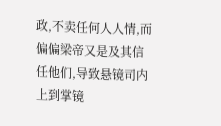政,不卖任何人人情,而偏偏梁帝又是及其信任他们,导致悬镜司内上到掌镜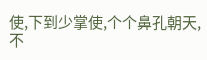使,下到少掌使,个个鼻孔朝天,不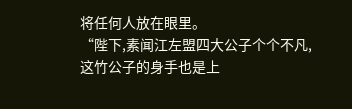将任何人放在眼里。
“陛下,素闻江左盟四大公子个个不凡,这竹公子的身手也是上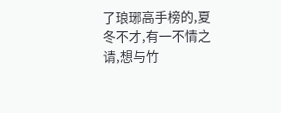了琅琊高手榜的,夏冬不才,有一不情之请,想与竹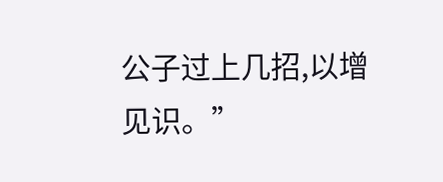公子过上几招,以增见识。”